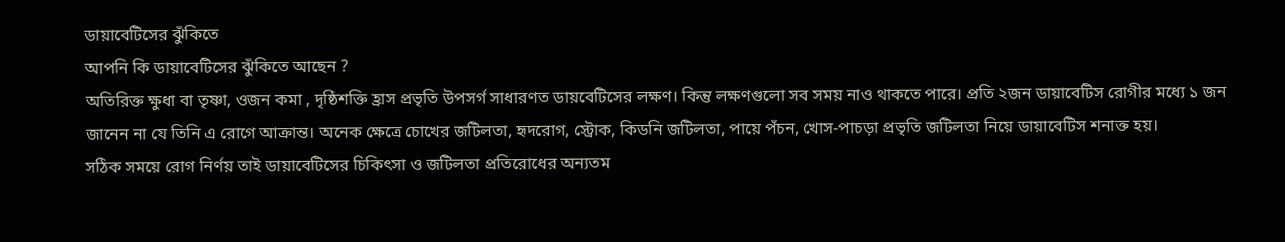ডায়াবেটিসের ঝুঁকিতে
আপনি কি ডায়াবেটিসের ঝুঁকিতে আছেন ?
অতিরিক্ত ক্ষুধা বা তৃষ্ণা, ওজন কমা , দৃষ্ঠিশক্তি হ্রাস প্রভৃতি উপসর্গ সাধারণত ডায়বেটিসের লক্ষণ। কিন্তু লক্ষণগুলো সব সময় নাও থাকতে পারে। প্রতি ২জন ডায়াবেটিস রোগীর মধ্যে ১ জন জানেন না যে তিনি এ রোগে আক্রান্ত। অনেক ক্ষেত্রে চোখের জটিলতা, হৃদরোগ, স্ট্রোক, কিডনি জটিলতা, পায়ে পঁচন, খোস-পাচড়া প্রভৃতি জটিলতা নিয়ে ডায়াবেটিস শনাক্ত হয়।
সঠিক সময়ে রোগ নির্ণয় তাই ডায়াবেটিসের চিকিৎসা ও জটিলতা প্রতিরোধের অন্যতম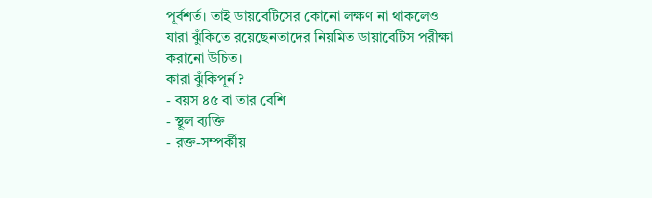পূর্বশর্ত। তাই ডায়বেটিসের কোনো লক্ষণ না থাকলেও যারা ঝুঁকিতে রয়েছেনতাদের নিয়মিত ডায়াবেটিস পরীক্ষা করানো উচিত।
কারা ঝুঁকিপূর্ন ?
- বয়স ৪৫ বা তার বেশি
- স্থূল ব্যক্তি
- রক্ত-সম্পর্কীয়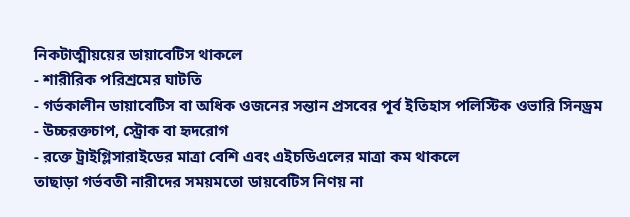নিকটাত্মীয়য়ের ডায়াবেটিস থাকলে
- শারীরিক পরিশ্রমের ঘাটতি
- গর্ভকালীন ডায়াবেটিস বা অধিক ওজনের সন্তান প্রসবের পূর্ব ইতিহাস পলিস্টিক ওভারি সিনড্রম
- উচ্চরক্তচাপ, স্ট্রোক বা হৃদরোগ
- রক্তে ট্রাইগ্লিসারাইডের মাত্রা বেশি এবং এইচডিএলের মাত্রা কম থাকলে
তাছাড়া গর্ভবতী নারীদের সময়মতো ডায়বেটিস নিণয় না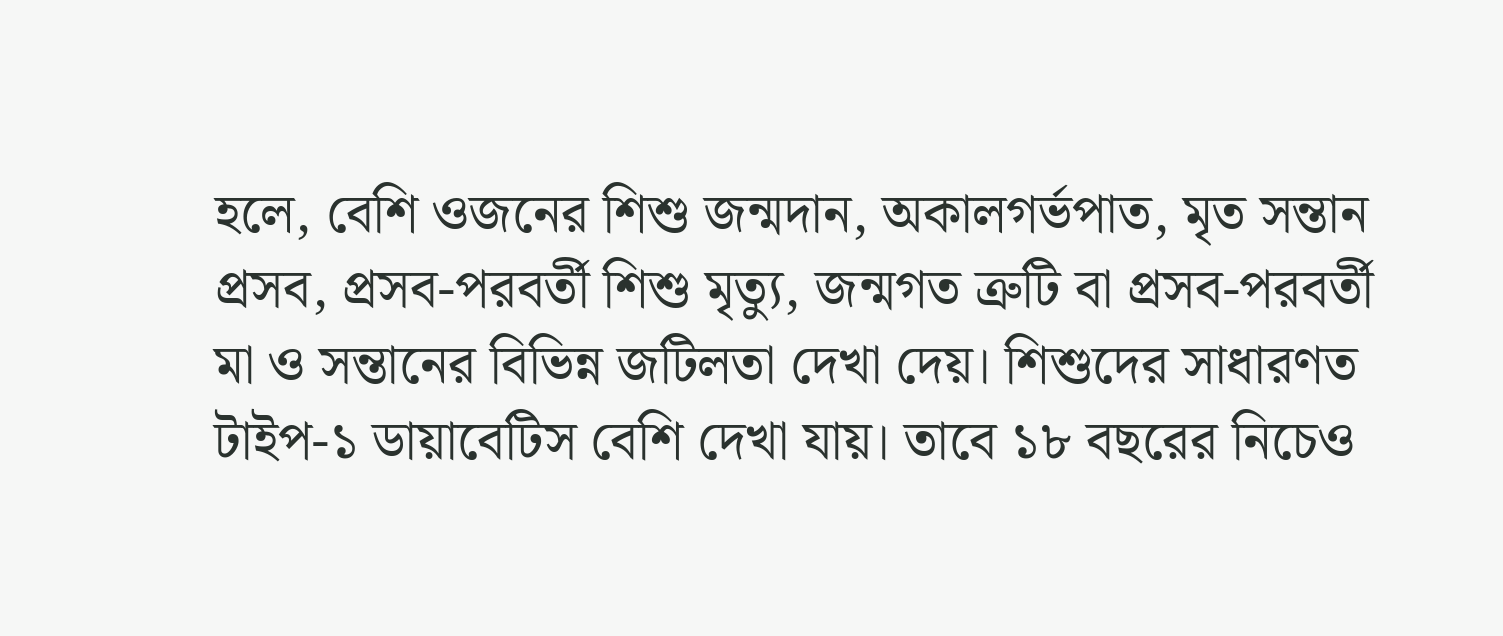হলে, বেশি ওজনের শিশু জন্মদান, অকালগর্ভপাত, মৃত সন্তান প্রসব, প্রসব-পরবর্তী শিশু মৃত্যু, জন্মগত ত্রুটি বা প্রসব-পরবর্তী মা ও সন্তানের বিভিন্ন জটিলতা দেখা দেয়। শিশুদের সাধারণত টাইপ-১ ডায়াবেটিস বেশি দেখা যায়। তাবে ১৮ বছরের নিচেও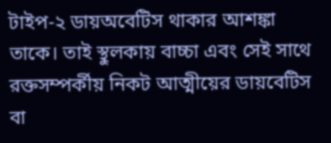টাইপ-২ ডায়অবেটিস থাকার আশঙ্কা তাকে। তাই স্থুলকায় বাচ্চা এবং সেই সাথে রক্তসম্পর্কীয় নিকট আত্মীয়ের ডায়বেটিস বা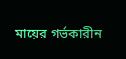মায়ের গর্ভকারীন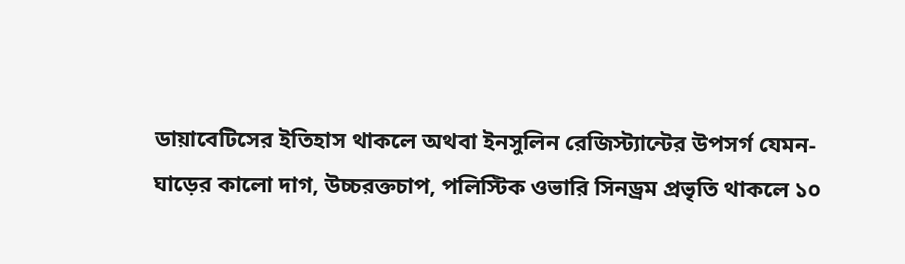ডায়াবেটিসের ইতিহাস থাকলে অথবা ইনসুলিন রেজিস্ট্যান্টের উপসর্গ যেমন-ঘাড়ের কালো দাগ, উচ্চরক্তচাপ, পলিস্টিক ওভারি সিনড্রম প্রভৃতি থাকলে ১০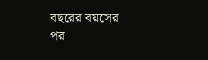বছরের বয়সের পর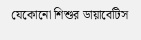যেকোনো শিশুর ডায়াবেটিস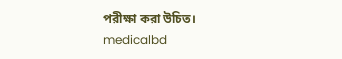পরীক্ষা করা উচিত।
medicalbd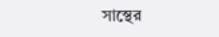সাস্থের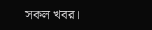সকল খবর।